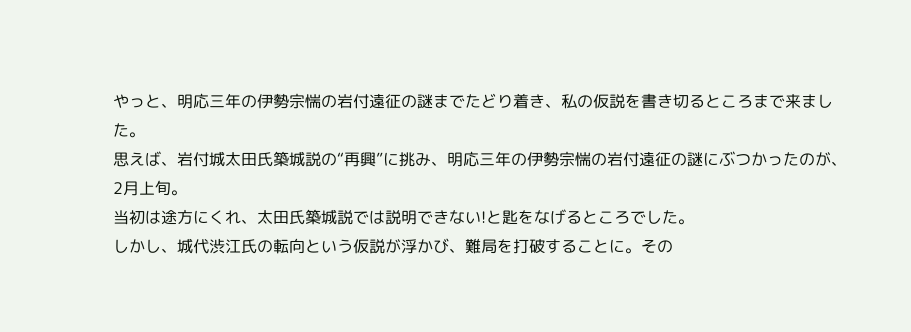やっと、明応三年の伊勢宗惴の岩付遠征の謎までたどり着き、私の仮説を書き切るところまで来ました。
思えば、岩付城太田氏築城説の“再興”に挑み、明応三年の伊勢宗惴の岩付遠征の謎にぶつかったのが、2月上旬。
当初は途方にくれ、太田氏築城説では説明できない!と匙をなげるところでした。
しかし、城代渋江氏の転向という仮説が浮かび、難局を打破することに。その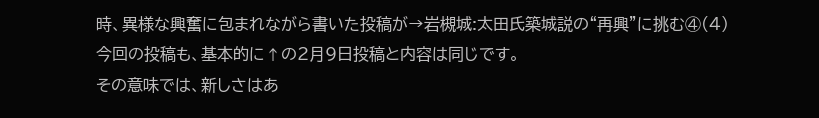時、異様な興奮に包まれながら書いた投稿が→岩槻城:太田氏築城説の“再興”に挑む④(4)
今回の投稿も、基本的に↑の2月9日投稿と内容は同じです。
その意味では、新しさはあ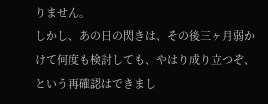りません。
しかし、あの日の閃きは、その後三ヶ月弱かけて何度も検討しても、やはり成り立つぞ、という再確認はできまし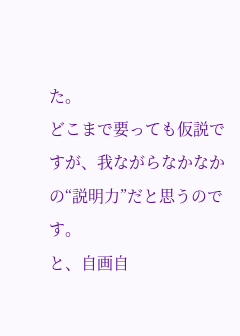た。
どこまで要っても仮説ですが、我ながらなかなかの“説明力”だと思うのです。
と、自画自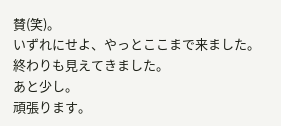賛(笑)。
いずれにせよ、やっとここまで来ました。
終わりも見えてきました。
あと少し。
頑張ります。